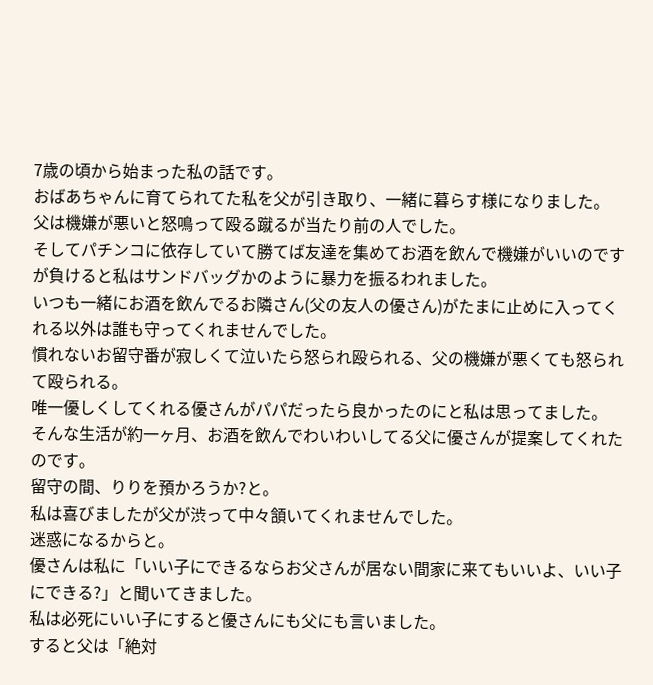7歳の頃から始まった私の話です。
おばあちゃんに育てられてた私を父が引き取り、一緒に暮らす様になりました。
父は機嫌が悪いと怒鳴って殴る蹴るが当たり前の人でした。
そしてパチンコに依存していて勝てば友達を集めてお酒を飲んで機嫌がいいのですが負けると私はサンドバッグかのように暴力を振るわれました。
いつも一緒にお酒を飲んでるお隣さん(父の友人の優さん)がたまに止めに入ってくれる以外は誰も守ってくれませんでした。
慣れないお留守番が寂しくて泣いたら怒られ殴られる、父の機嫌が悪くても怒られて殴られる。
唯一優しくしてくれる優さんがパパだったら良かったのにと私は思ってました。
そんな生活が約一ヶ月、お酒を飲んでわいわいしてる父に優さんが提案してくれたのです。
留守の間、りりを預かろうか?と。
私は喜びましたが父が渋って中々頷いてくれませんでした。
迷惑になるからと。
優さんは私に「いい子にできるならお父さんが居ない間家に来てもいいよ、いい子にできる?」と聞いてきました。
私は必死にいい子にすると優さんにも父にも言いました。
すると父は「絶対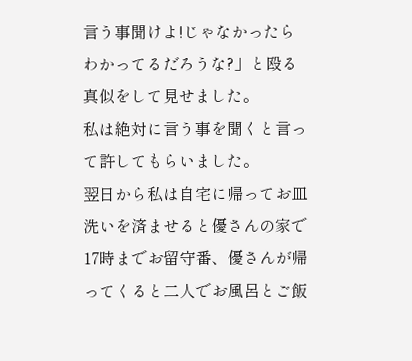言う事聞けよ!じゃなかったらわかってるだろうな?」と殴る真似をして見せました。
私は絶対に言う事を聞くと言って許してもらいました。
翌日から私は自宅に帰ってお皿洗いを済ませると優さんの家で17時までお留守番、優さんが帰ってくると二人でお風呂とご飯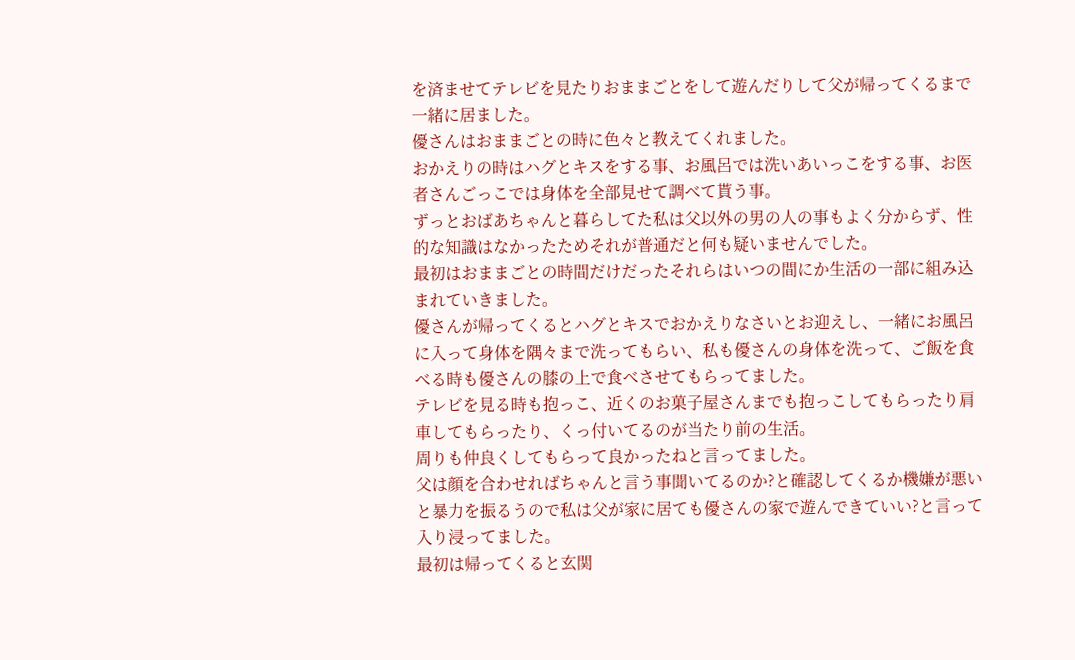を済ませてテレビを見たりおままごとをして遊んだりして父が帰ってくるまで一緒に居ました。
優さんはおままごとの時に色々と教えてくれました。
おかえりの時はハグとキスをする事、お風呂では洗いあいっこをする事、お医者さんごっこでは身体を全部見せて調べて貰う事。
ずっとおばあちゃんと暮らしてた私は父以外の男の人の事もよく分からず、性的な知識はなかったためそれが普通だと何も疑いませんでした。
最初はおままごとの時間だけだったそれらはいつの間にか生活の一部に組み込まれていきました。
優さんが帰ってくるとハグとキスでおかえりなさいとお迎えし、一緒にお風呂に入って身体を隅々まで洗ってもらい、私も優さんの身体を洗って、ご飯を食べる時も優さんの膝の上で食べさせてもらってました。
テレビを見る時も抱っこ、近くのお菓子屋さんまでも抱っこしてもらったり肩車してもらったり、くっ付いてるのが当たり前の生活。
周りも仲良くしてもらって良かったねと言ってました。
父は顔を合わせればちゃんと言う事聞いてるのか?と確認してくるか機嫌が悪いと暴力を振るうので私は父が家に居ても優さんの家で遊んできていい?と言って入り浸ってました。
最初は帰ってくると玄関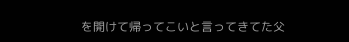を開けて帰ってこいと言ってきてた父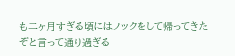も二ヶ月すぎる頃にはノックをして帰ってきたぞと言って通り過ぎる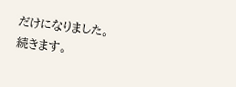だけになりました。
続きます。